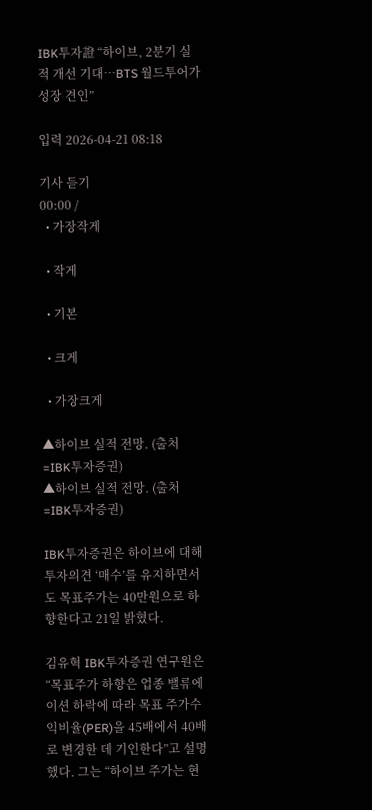IBK투자證 “하이브, 2분기 실적 개선 기대⋯BTS 월드투어가 성장 견인”

입력 2026-04-21 08:18

기사 듣기
00:00 /
  • 가장작게

  • 작게

  • 기본

  • 크게

  • 가장크게

▲하이브 실적 전망. (출처=IBK투자증권)
▲하이브 실적 전망. (출처=IBK투자증권)

IBK투자증권은 하이브에 대해 투자의견 ‘매수’를 유지하면서도 목표주가는 40만원으로 하향한다고 21일 밝혔다.

김유혁 IBK투자증권 연구원은 “목표주가 하향은 업종 밸류에이션 하락에 따라 목표 주가수익비율(PER)을 45배에서 40배로 변경한 데 기인한다”고 설명했다. 그는 “하이브 주가는 현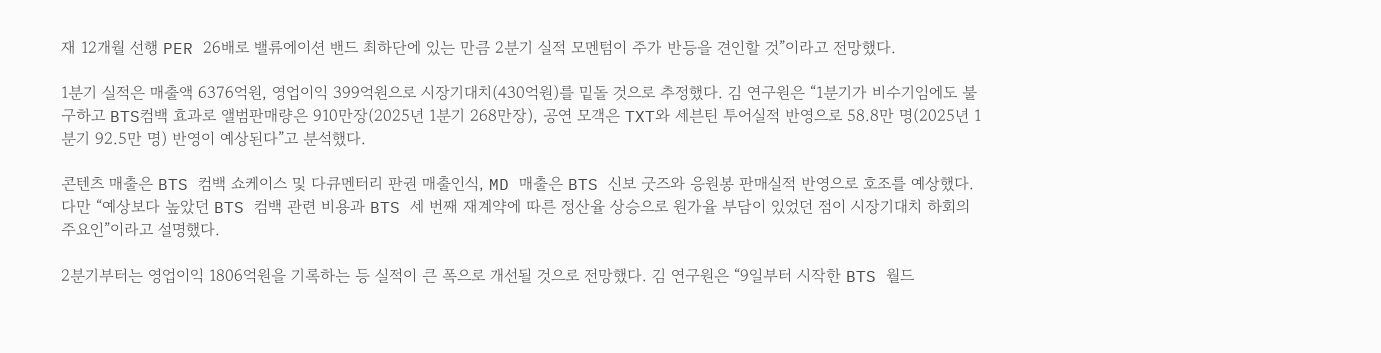재 12개월 선행 PER 26배로 밸류에이션 밴드 최하단에 있는 만큼 2분기 실적 모멘텀이 주가 반등을 견인할 것”이라고 전망했다.

1분기 실적은 매출액 6376억원, 영업이익 399억원으로 시장기대치(430억원)를 밑돌 것으로 추정했다. 김 연구원은 “1분기가 비수기임에도 불구하고 BTS컴백 효과로 앨범판매량은 910만장(2025년 1분기 268만장), 공연 모객은 TXT와 세븐틴 투어실적 반영으로 58.8만 명(2025년 1분기 92.5만 명) 반영이 예상된다”고 분석했다.

콘텐츠 매출은 BTS 컴백 쇼케이스 및 다큐멘터리 판권 매출인식, MD 매출은 BTS 신보 굿즈와 응원봉 판매실적 반영으로 호조를 예상했다. 다만 “예상보다 높았던 BTS 컴백 관련 비용과 BTS 세 번째 재계약에 따른 정산율 상승으로 원가율 부담이 있었던 점이 시장기대치 하회의 주요인”이라고 설명했다.

2분기부터는 영업이익 1806억원을 기록하는 등 실적이 큰 폭으로 개선될 것으로 전망했다. 김 연구원은 “9일부터 시작한 BTS 월드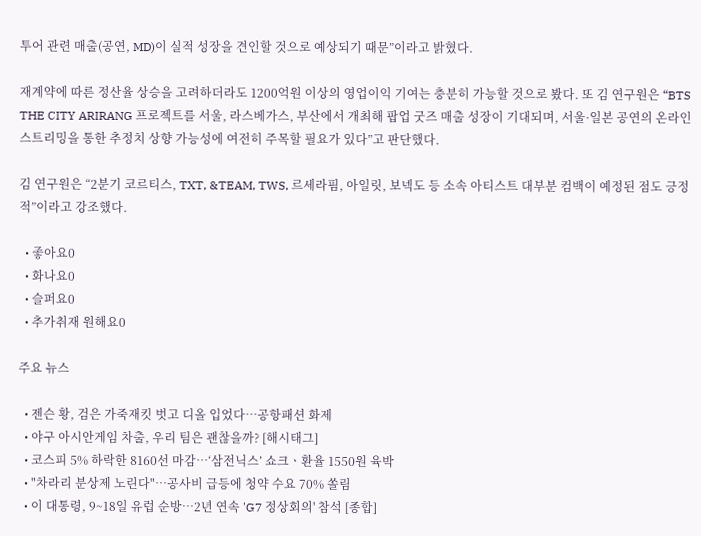투어 관련 매출(공연, MD)이 실적 성장을 견인할 것으로 예상되기 때문”이라고 밝혔다.

재계약에 따른 정산율 상승을 고려하더라도 1200억원 이상의 영업이익 기여는 충분히 가능할 것으로 봤다. 또 김 연구원은 “BTS THE CITY ARIRANG 프로젝트를 서울, 라스베가스, 부산에서 개최해 팝업 굿즈 매출 성장이 기대되며, 서울·일본 공연의 온라인 스트리밍을 통한 추정치 상향 가능성에 여전히 주목할 필요가 있다”고 판단했다.

김 연구원은 “2분기 코르티스, TXT, &TEAM, TWS, 르세라핌, 아일릿, 보넥도 등 소속 아티스트 대부분 컴백이 예정된 점도 긍정적”이라고 강조했다.

  • 좋아요0
  • 화나요0
  • 슬퍼요0
  • 추가취재 원해요0

주요 뉴스

  • 젠슨 황, 검은 가죽재킷 벗고 디올 입었다…공항패션 화제
  • 야구 아시안게임 차출, 우리 팀은 괜찮을까? [해시태그]
  • 코스피 5% 하락한 8160선 마감⋯‘삼전닉스’ 쇼크ㆍ환율 1550원 육박
  • "차라리 분상제 노린다"⋯공사비 급등에 청약 수요 70% 쏠림
  • 이 대통령, 9~18일 유럽 순방…2년 연속 'G7 정상회의' 참석 [종합]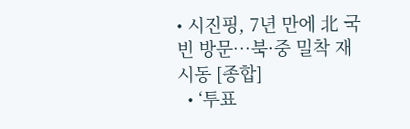• 시진핑, 7년 만에 北 국빈 방문⋯북·중 밀착 재시동 [종합]
  • ‘투표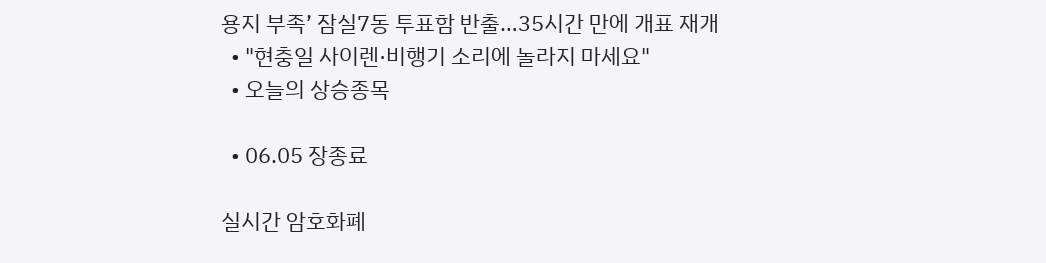용지 부족’ 잠실7동 투표함 반출…35시간 만에 개표 재개
  • "현충일 사이렌·비행기 소리에 놀라지 마세요"
  • 오늘의 상승종목

  • 06.05 장종료

실시간 암호화폐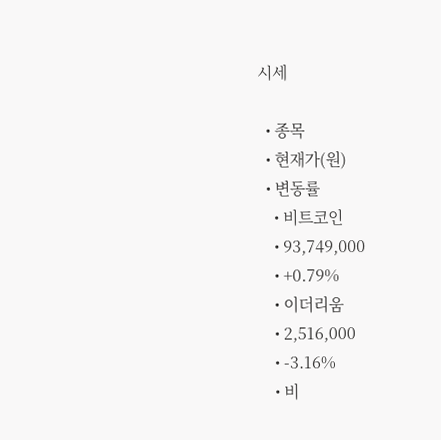시세

  • 종목
  • 현재가(원)
  • 변동률
    • 비트코인
    • 93,749,000
    • +0.79%
    • 이더리움
    • 2,516,000
    • -3.16%
    • 비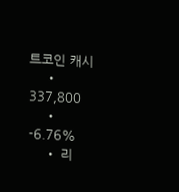트코인 캐시
    • 337,800
    • -6.76%
    • 리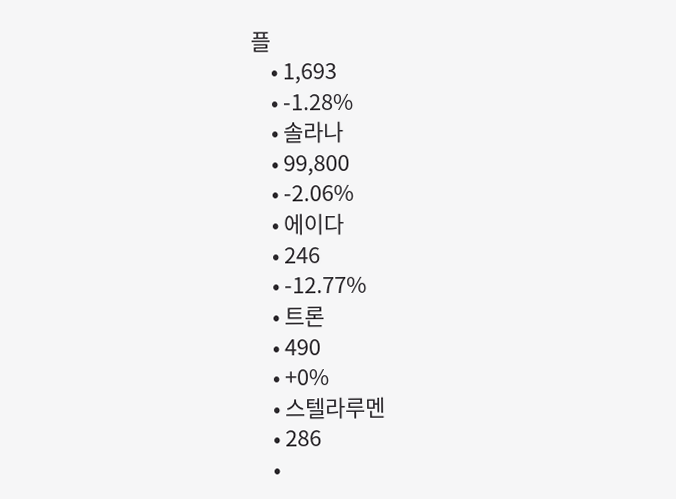플
    • 1,693
    • -1.28%
    • 솔라나
    • 99,800
    • -2.06%
    • 에이다
    • 246
    • -12.77%
    • 트론
    • 490
    • +0%
    • 스텔라루멘
    • 286
    •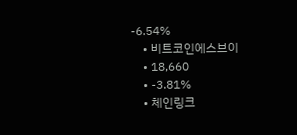-6.54%
    • 비트코인에스브이
    • 18,660
    • -3.81%
    • 체인링크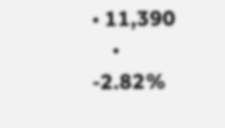• 11,390
    • -2.82%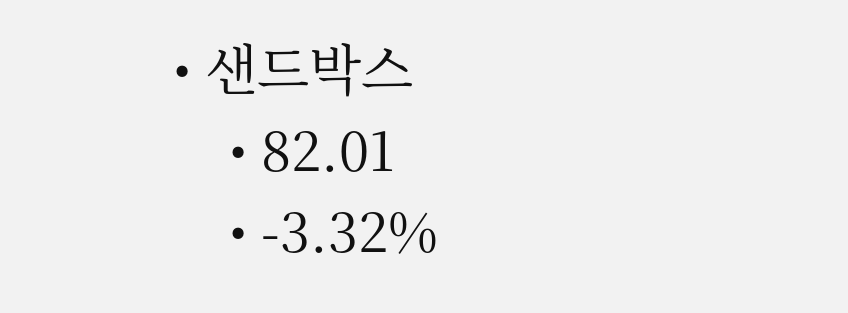• 샌드박스
    • 82.01
    • -3.32%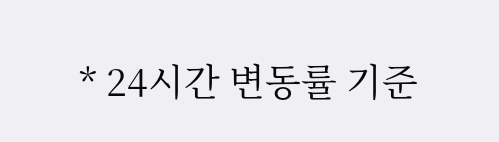* 24시간 변동률 기준